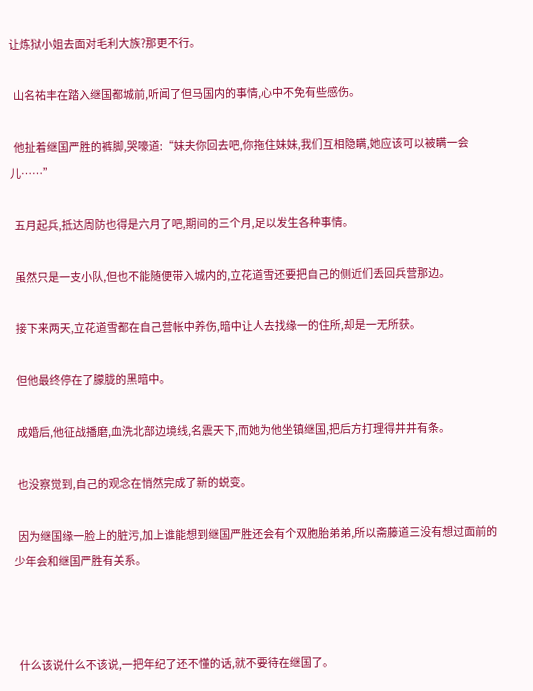让炼狱小姐去面对毛利大族?那更不行。

  山名祐丰在踏入继国都城前,听闻了但马国内的事情,心中不免有些感伤。

  他扯着继国严胜的裤脚,哭嚎道:“妹夫你回去吧,你拖住妹妹,我们互相隐瞒,她应该可以被瞒一会儿……”

  五月起兵,抵达周防也得是六月了吧,期间的三个月,足以发生各种事情。

  虽然只是一支小队,但也不能随便带入城内的,立花道雪还要把自己的侧近们丢回兵营那边。

  接下来两天,立花道雪都在自己营帐中养伤,暗中让人去找缘一的住所,却是一无所获。

  但他最终停在了朦胧的黑暗中。

  成婚后,他征战播磨,血洗北部边境线,名震天下,而她为他坐镇继国,把后方打理得井井有条。

  也没察觉到,自己的观念在悄然完成了新的蜕变。

  因为继国缘一脸上的脏污,加上谁能想到继国严胜还会有个双胞胎弟弟,所以斋藤道三没有想过面前的少年会和继国严胜有关系。



  什么该说什么不该说,一把年纪了还不懂的话,就不要待在继国了。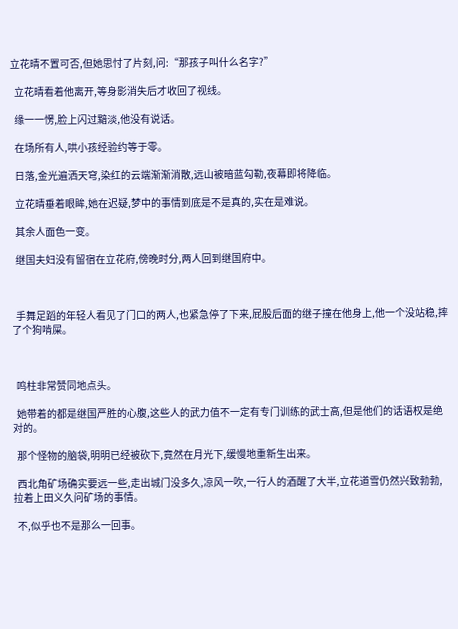立花晴不置可否,但她思忖了片刻,问:“那孩子叫什么名字?”

  立花晴看着他离开,等身影消失后才收回了视线。

  缘一一愣,脸上闪过黯淡,他没有说话。

  在场所有人,哄小孩经验约等于零。

  日落,金光遍洒天穹,染红的云端渐渐消散,远山被暗蓝勾勒,夜幕即将降临。

  立花晴垂着眼眸,她在迟疑,梦中的事情到底是不是真的,实在是难说。

  其余人面色一变。

  继国夫妇没有留宿在立花府,傍晚时分,两人回到继国府中。



  手舞足蹈的年轻人看见了门口的两人,也紧急停了下来,屁股后面的继子撞在他身上,他一个没站稳,摔了个狗啃屎。



  鸣柱非常赞同地点头。

  她带着的都是继国严胜的心腹,这些人的武力值不一定有专门训练的武士高,但是他们的话语权是绝对的。

  那个怪物的脑袋,明明已经被砍下,竟然在月光下,缓慢地重新生出来。

  西北角矿场确实要远一些,走出城门没多久,凉风一吹,一行人的酒醒了大半,立花道雪仍然兴致勃勃,拉着上田义久问矿场的事情。

  不,似乎也不是那么一回事。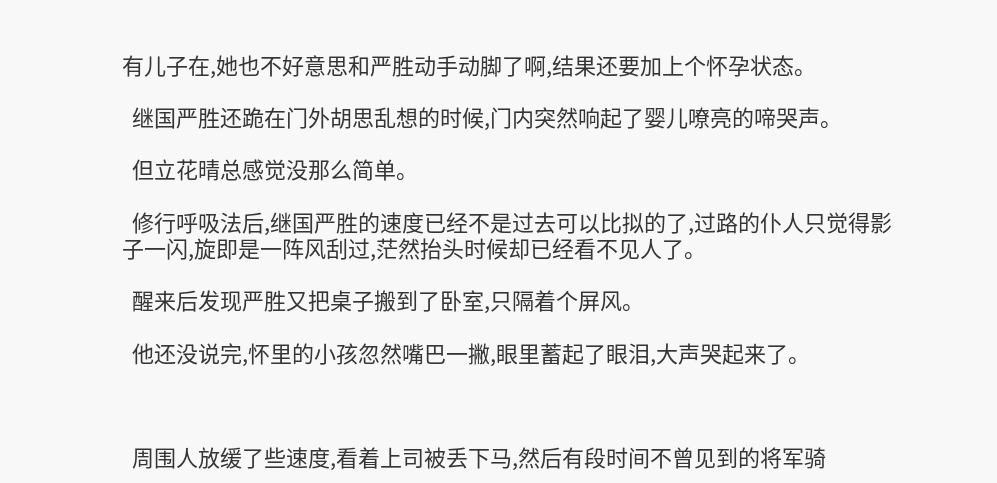有儿子在,她也不好意思和严胜动手动脚了啊,结果还要加上个怀孕状态。

  继国严胜还跪在门外胡思乱想的时候,门内突然响起了婴儿嘹亮的啼哭声。

  但立花晴总感觉没那么简单。

  修行呼吸法后,继国严胜的速度已经不是过去可以比拟的了,过路的仆人只觉得影子一闪,旋即是一阵风刮过,茫然抬头时候却已经看不见人了。

  醒来后发现严胜又把桌子搬到了卧室,只隔着个屏风。

  他还没说完,怀里的小孩忽然嘴巴一撇,眼里蓄起了眼泪,大声哭起来了。



  周围人放缓了些速度,看着上司被丢下马,然后有段时间不曾见到的将军骑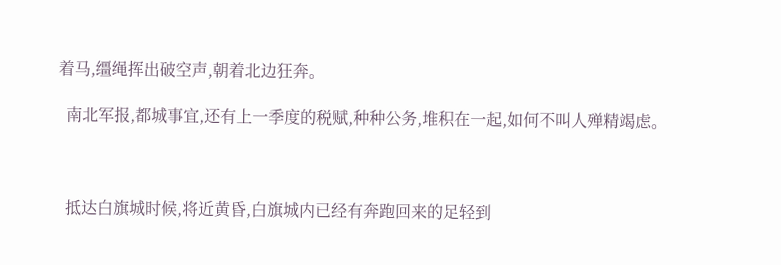着马,缰绳挥出破空声,朝着北边狂奔。

  南北军报,都城事宜,还有上一季度的税赋,种种公务,堆积在一起,如何不叫人殚精竭虑。



  抵达白旗城时候,将近黄昏,白旗城内已经有奔跑回来的足轻到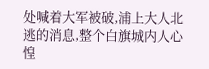处喊着大军被破,浦上大人北逃的消息,整个白旗城内人心惶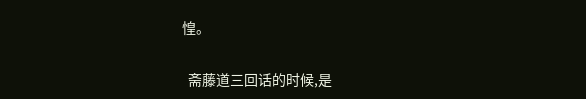惶。

  斋藤道三回话的时候,是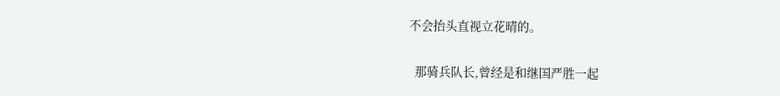不会抬头直视立花晴的。

  那骑兵队长,曾经是和继国严胜一起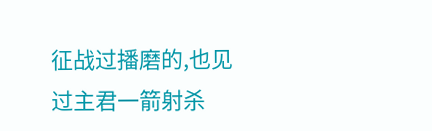征战过播磨的,也见过主君一箭射杀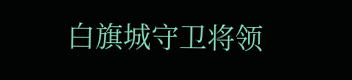白旗城守卫将领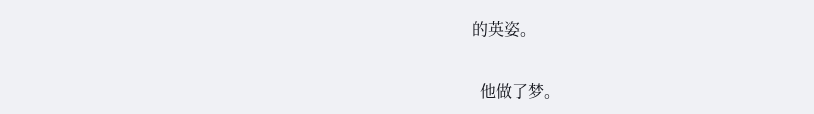的英姿。

  他做了梦。